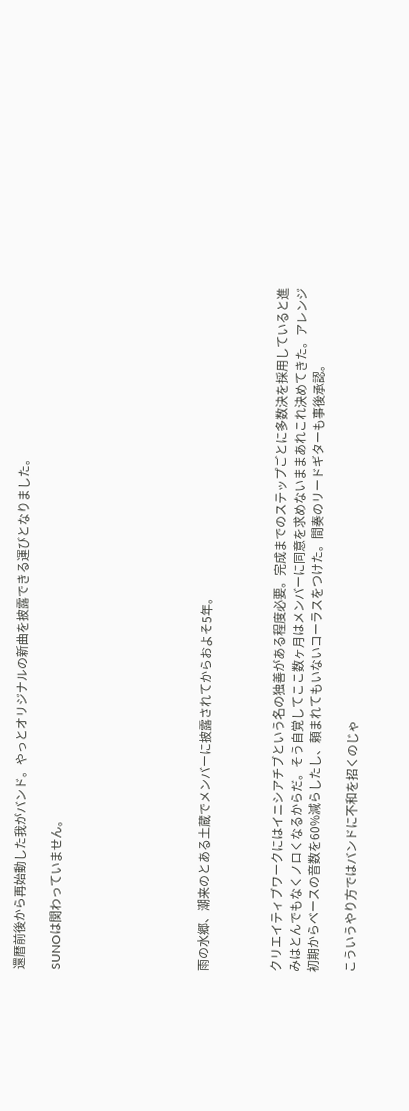還暦前後から再始動した我がバンド。やっとオリジナルの新曲を披露できる運びとなりました。

SUNOは関わっていません。







雨の水郷、潮来のとある土蔵でメンバーに披露されてからおよそ5年。



クリエイティブワークにはイニシアチブという名の独善がある程度必要。完成までのステップごとに多数決を採用していると進みはとんでもなくノロくなるからだ。そう自覚してここ数ヶ月はメンバーに同意を求めないままあれこれ決めてきた。アレンジ初期からベースの音数を60%減らしたし、頼まれてもいないコーラスをつけた。間奏のリードギターも事後承認。

こういうやり方ではバンドに不和を招くのじゃ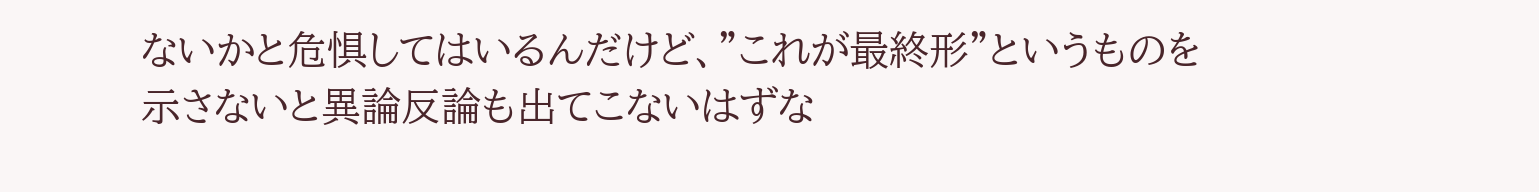ないかと危惧してはいるんだけど、”これが最終形”というものを示さないと異論反論も出てこないはずな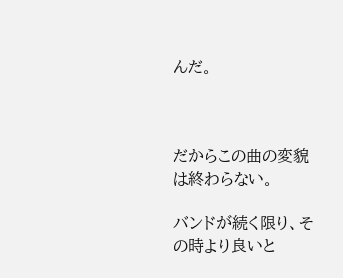んだ。



だからこの曲の変貌は終わらない。

バンドが続く限り、その時より良いと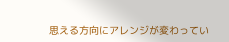思える方向にアレンジが変わってい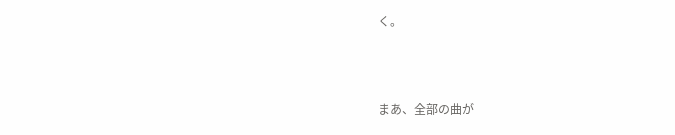く。



まあ、全部の曲が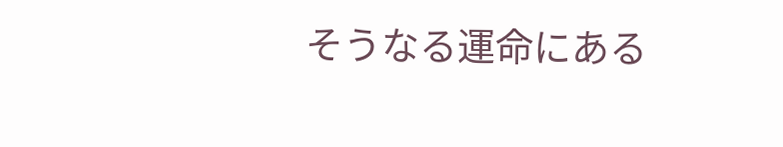そうなる運命にある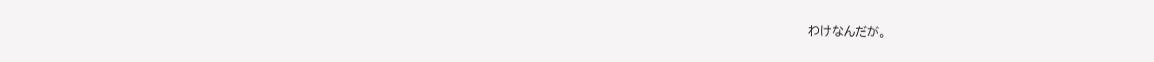わけなんだが。